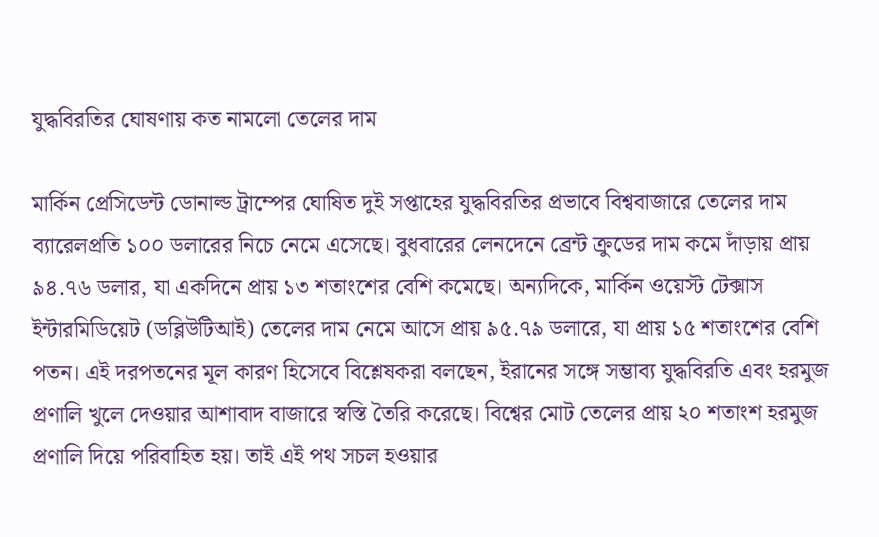যুদ্ধবিরতির ঘোষণায় কত নামলো তেলের দাম

মার্কিন প্রেসিডেন্ট ডোনাল্ড ট্রাম্পের ঘোষিত দুই সপ্তাহের যুদ্ধবিরতির প্রভাবে বিশ্ববাজারে তেলের দাম ব্যারেলপ্রতি ১০০ ডলারের নিচে নেমে এসেছে। বুধবারের লেনদেনে ব্রেন্ট ক্রুডের দাম কমে দাঁড়ায় প্রায় ৯৪.৭৬ ডলার, যা একদিনে প্রায় ১৩ শতাংশের বেশি কমেছে। অন্যদিকে, মার্কিন ওয়েস্ট টেক্সাস ইন্টারমিডিয়েট (ডব্লিউটিআই) তেলের দাম নেমে আসে প্রায় ৯৫.৭৯ ডলারে, যা প্রায় ১৫ শতাংশের বেশি পতন। এই দরপতনের মূল কারণ হিসেবে বিশ্লেষকরা বলছেন, ইরানের সঙ্গে সম্ভাব্য যুদ্ধবিরতি এবং হরমুজ প্রণালি খুলে দেওয়ার আশাবাদ বাজারে স্বস্তি তৈরি করেছে। বিশ্বের মোট তেলের প্রায় ২০ শতাংশ হরমুজ প্রণালি দিয়ে পরিবাহিত হয়। তাই এই পথ সচল হওয়ার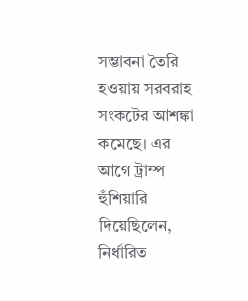সম্ভাবনা তৈরি হওয়ায় সরবরাহ সংকটের আশঙ্কা কমেছে। এর আগে ট্রাম্প হুঁশিয়ারি দিয়েছিলেন, নির্ধারিত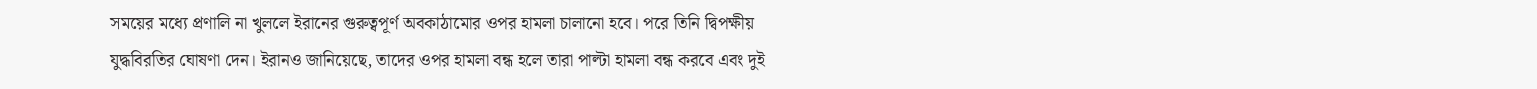সময়ের মধ্যে প্রণালি না খুললে ইরানের গুরুত্বপূর্ণ অবকাঠামোর ওপর হামলা চালানো হবে। পরে তিনি দ্বিপক্ষীয় যুদ্ধবিরতির ঘোষণা দেন। ইরানও জানিয়েছে, তাদের ওপর হামলা বন্ধ হলে তারা পাল্টা হামলা বন্ধ করবে এবং দুই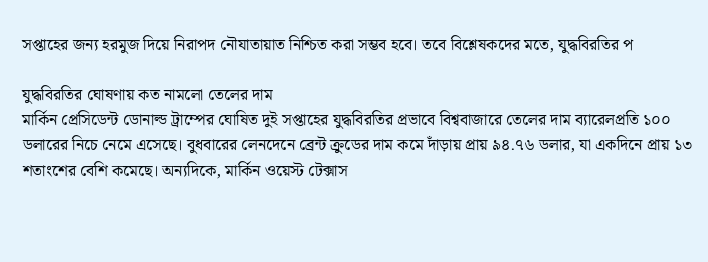সপ্তাহের জন্য হরমুজ দিয়ে নিরাপদ নৌযাতায়াত নিশ্চিত করা সম্ভব হবে। তবে বিশ্লেষকদের মতে, যুদ্ধবিরতির প

যুদ্ধবিরতির ঘোষণায় কত নামলো তেলের দাম
মার্কিন প্রেসিডেন্ট ডোনাল্ড ট্রাম্পের ঘোষিত দুই সপ্তাহের যুদ্ধবিরতির প্রভাবে বিশ্ববাজারে তেলের দাম ব্যারেলপ্রতি ১০০ ডলারের নিচে নেমে এসেছে। বুধবারের লেনদেনে ব্রেন্ট ক্রুডের দাম কমে দাঁড়ায় প্রায় ৯৪.৭৬ ডলার, যা একদিনে প্রায় ১৩ শতাংশের বেশি কমেছে। অন্যদিকে, মার্কিন ওয়েস্ট টেক্সাস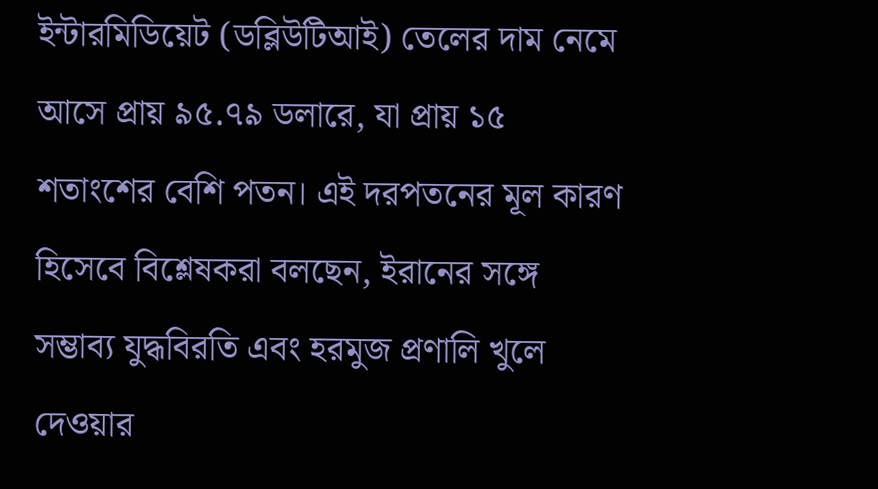ইন্টারমিডিয়েট (ডব্লিউটিআই) তেলের দাম নেমে আসে প্রায় ৯৫.৭৯ ডলারে, যা প্রায় ১৫ শতাংশের বেশি পতন। এই দরপতনের মূল কারণ হিসেবে বিশ্লেষকরা বলছেন, ইরানের সঙ্গে সম্ভাব্য যুদ্ধবিরতি এবং হরমুজ প্রণালি খুলে দেওয়ার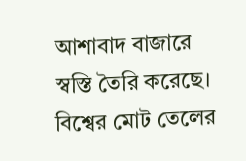আশাবাদ বাজারে স্বস্তি তৈরি করেছে। বিশ্বের মোট তেলের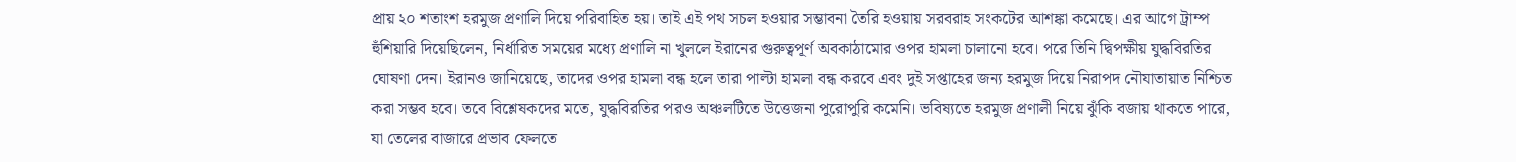প্রায় ২০ শতাংশ হরমুজ প্রণালি দিয়ে পরিবাহিত হয়। তাই এই পথ সচল হওয়ার সম্ভাবনা তৈরি হওয়ায় সরবরাহ সংকটের আশঙ্কা কমেছে। এর আগে ট্রাম্প হুঁশিয়ারি দিয়েছিলেন, নির্ধারিত সময়ের মধ্যে প্রণালি না খুললে ইরানের গুরুত্বপূর্ণ অবকাঠামোর ওপর হামলা চালানো হবে। পরে তিনি দ্বিপক্ষীয় যুদ্ধবিরতির ঘোষণা দেন। ইরানও জানিয়েছে, তাদের ওপর হামলা বন্ধ হলে তারা পাল্টা হামলা বন্ধ করবে এবং দুই সপ্তাহের জন্য হরমুজ দিয়ে নিরাপদ নৌযাতায়াত নিশ্চিত করা সম্ভব হবে। তবে বিশ্লেষকদের মতে, যুদ্ধবিরতির পরও অঞ্চলটিতে উত্তেজনা পুরোপুরি কমেনি। ভবিষ্যতে হরমুজ প্রণালী নিয়ে ঝুঁকি বজায় থাকতে পারে, যা তেলের বাজারে প্রভাব ফেলতে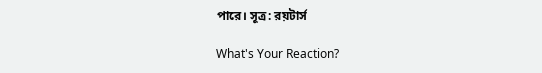পারে। সূত্র: রয়টার্স

What's Your Reaction?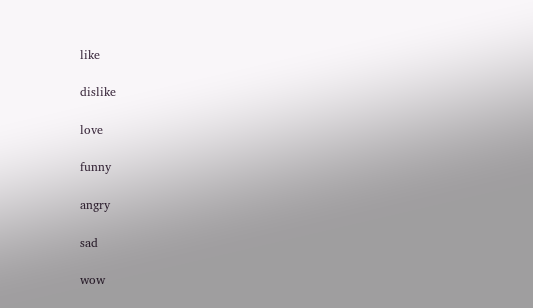like

dislike

love

funny

angry

sad

wow